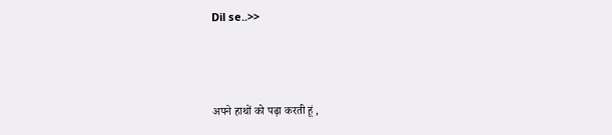Dil se..>>



अपने हाथों को पढ़ा करती हूं ,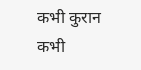कभी कुरान कभी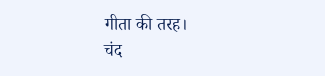गीता की तरह।
चंद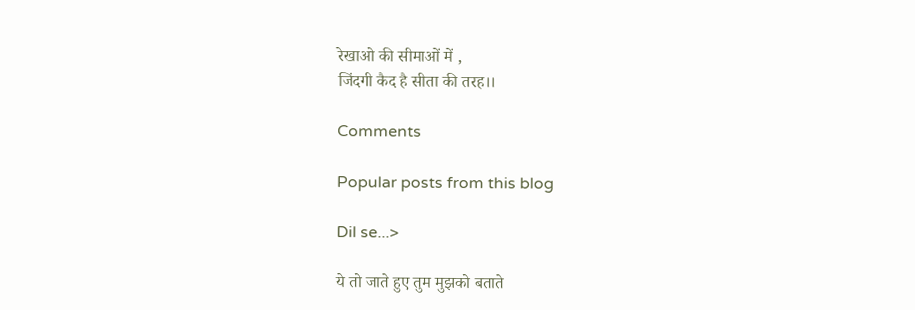रेखाओ की सीमाओं में ,
जिंदगी कैद है सीता की तरह।।

Comments

Popular posts from this blog

Dil se...>

ये तो जाते हुए तुम मुझको बताते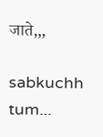जाते,,,

sabkuchh tum...